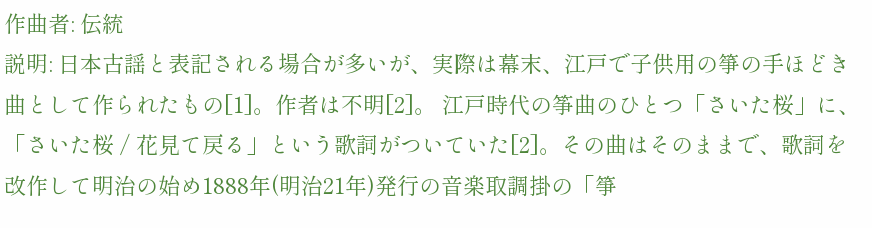作曲者: 伝統
説明: 日本古謡と表記される場合が多いが、実際は幕末、江戸で子供用の箏の手ほどき曲として作られたもの[1]。作者は不明[2]。 江戸時代の筝曲のひとつ「さいた桜」に、「さいた桜 / 花見て戻る」という歌詞がついていた[2]。その曲はそのままで、歌詞を改作して明治の始め1888年(明治21年)発行の音楽取調掛の「箏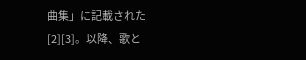曲集」に記載された[2][3]。以降、歌と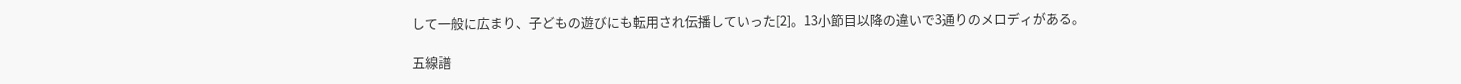して一般に広まり、子どもの遊びにも転用され伝播していった[2]。13小節目以降の違いで3通りのメロディがある。

五線譜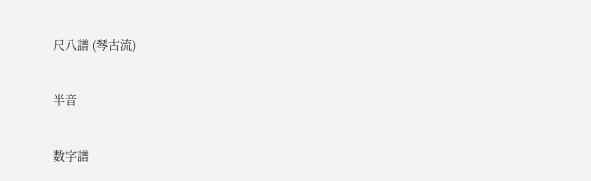尺八譜 (琴古流)

半音

数字譜